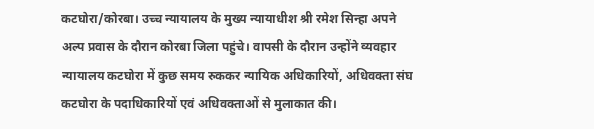कटघोरा/कोरबा। उच्च न्यायालय के मुख्य न्यायाधीश श्री रमेश सिन्हा अपने अल्प प्रवास के दौरान कोरबा जिला पहुंचे। वापसी के दौरान उन्होंने व्यवहार न्यायालय कटघोरा में कुछ समय रुककर न्यायिक अधिकारियों, अधिवक्ता संघ कटघोरा के पदाधिकारियों एवं अधिवक्ताओं से मुलाकात की।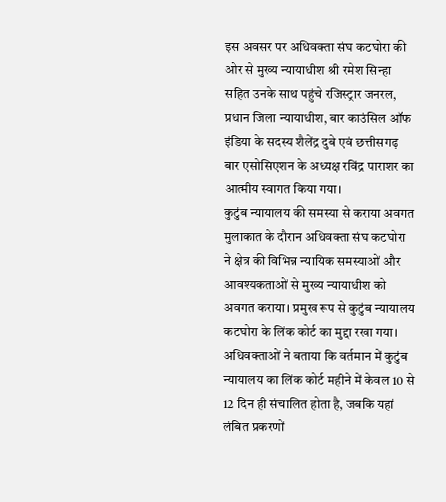इस अवसर पर अधिवक्ता संघ कटघोरा की ओर से मुख्य न्यायाधीश श्री रमेश सिन्हा सहित उनके साथ पहुंचे रजिस्ट्रार जनरल, प्रधान जिला न्यायाधीश, बार काउंसिल ऑफ इंडिया के सदस्य शैलेंद्र दुबे एवं छत्तीसगढ़ बार एसोसिएशन के अध्यक्ष रविंद्र पाराशर का आत्मीय स्वागत किया गया।
कुटुंब न्यायालय की समस्या से कराया अवगत
मुलाकात के दौरान अधिवक्ता संघ कटघोरा ने क्षेत्र की विभिन्न न्यायिक समस्याओं और आवश्यकताओं से मुख्य न्यायाधीश को अवगत कराया। प्रमुख रूप से कुटुंब न्यायालय कटघोरा के लिंक कोर्ट का मुद्दा रखा गया। अधिवक्ताओं ने बताया कि वर्तमान में कुटुंब न्यायालय का लिंक कोर्ट महीने में केवल 10 से 12 दिन ही संचालित होता है, जबकि यहां लंबित प्रकरणों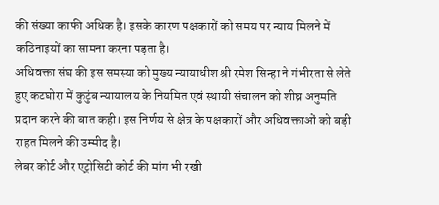की संख्या काफी अधिक है। इसके कारण पक्षकारों को समय पर न्याय मिलने में कठिनाइयों का सामना करना पड़ता है।
अधिवक्ता संघ की इस समस्या को मुख्य न्यायाधीश श्री रमेश सिन्हा ने गंभीरता से लेते हुए कटघोरा में कुटुंब न्यायालय के नियमित एवं स्थायी संचालन को शीघ्र अनुमति प्रदान करने की बात कही। इस निर्णय से क्षेत्र के पक्षकारों और अधिवक्ताओं को बड़ी राहत मिलने की उम्मीद है।
लेबर कोर्ट और एट्रोसिटी कोर्ट की मांग भी रखी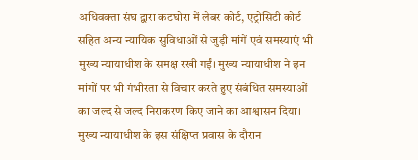अधिवक्ता संघ द्वारा कटघोरा में लेबर कोर्ट, एट्रोसिटी कोर्ट सहित अन्य न्यायिक सुविधाओं से जुड़ी मांगें एवं समस्याएं भी मुख्य न्यायाधीश के समक्ष रखी गईं। मुख्य न्यायाधीश ने इन मांगों पर भी गंभीरता से विचार करते हुए संबंधित समस्याओं का जल्द से जल्द निराकरण किए जाने का आश्वासन दिया।
मुख्य न्यायाधीश के इस संक्षिप्त प्रवास के दौरान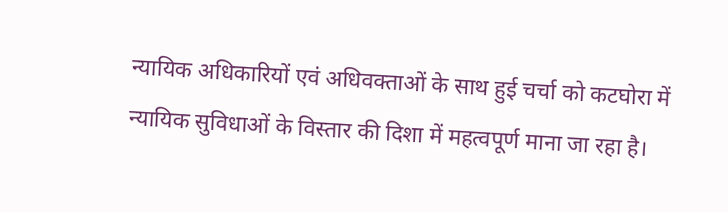न्यायिक अधिकारियों एवं अधिवक्ताओं के साथ हुई चर्चा को कटघोरा में न्यायिक सुविधाओं के विस्तार की दिशा में महत्वपूर्ण माना जा रहा है।